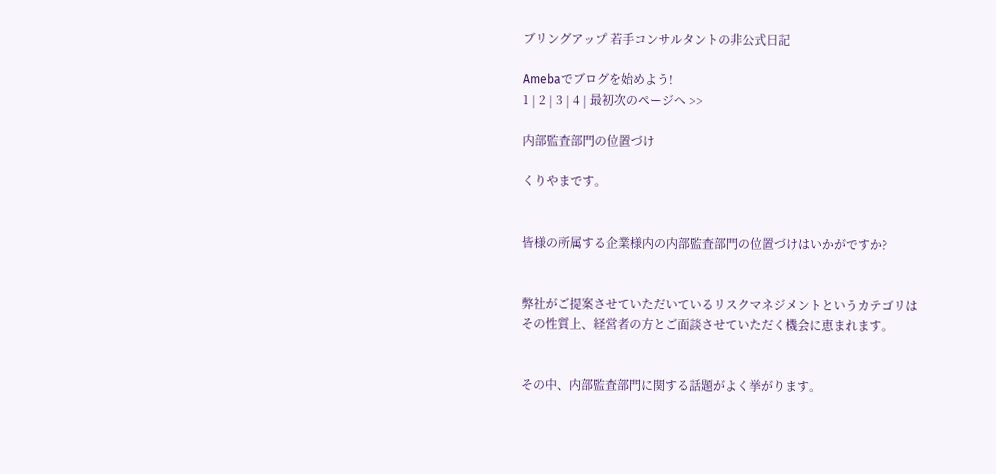ブリングアップ 若手コンサルタントの非公式日記

Amebaでブログを始めよう!
1 | 2 | 3 | 4 | 最初次のページへ >>

内部監査部門の位置づけ

くりやまです。


皆様の所属する企業様内の内部監査部門の位置づけはいかがですか?


弊社がご提案させていただいているリスクマネジメントというカテゴリは
その性質上、経営者の方とご面談させていただく機会に恵まれます。


その中、内部監査部門に関する話題がよく挙がります。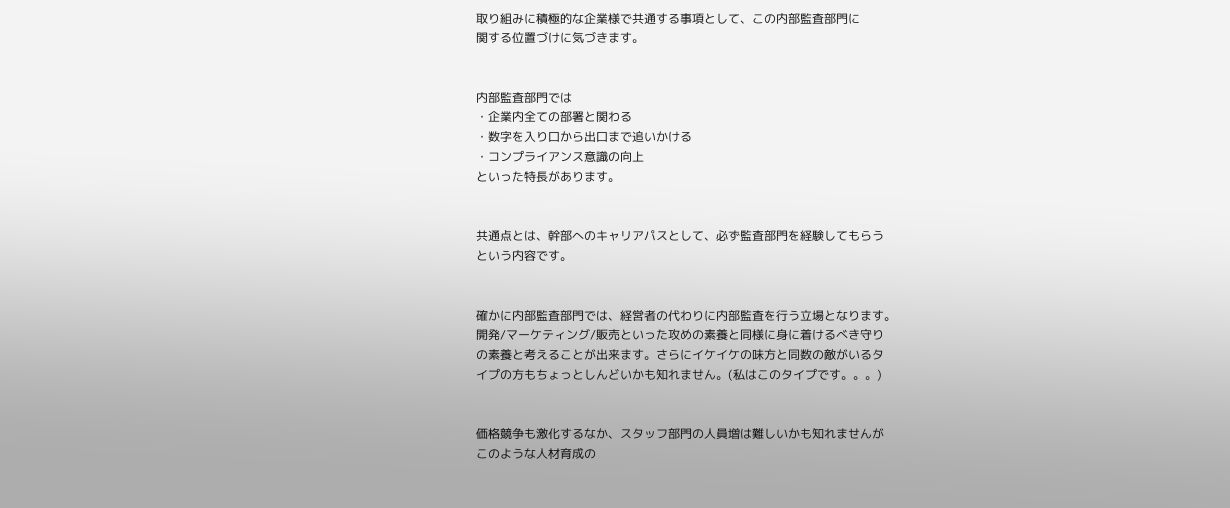取り組みに積極的な企業様で共通する事項として、この内部監査部門に
関する位置づけに気づきます。


内部監査部門では
・企業内全ての部署と関わる
・数字を入り口から出口まで追いかける
・コンプライアンス意識の向上
といった特長があります。


共通点とは、幹部へのキャリアパスとして、必ず監査部門を経験してもらう
という内容です。


確かに内部監査部門では、経営者の代わりに内部監査を行う立場となります。
開発/マーケティング/販売といった攻めの素養と同様に身に着けるべき守り
の素養と考えることが出来ます。さらにイケイケの味方と同数の敵がいるタ
イプの方もちょっとしんどいかも知れません。(私はこのタイプです。。。)


価格競争も激化するなか、スタッフ部門の人員増は難しいかも知れませんが
このような人材育成の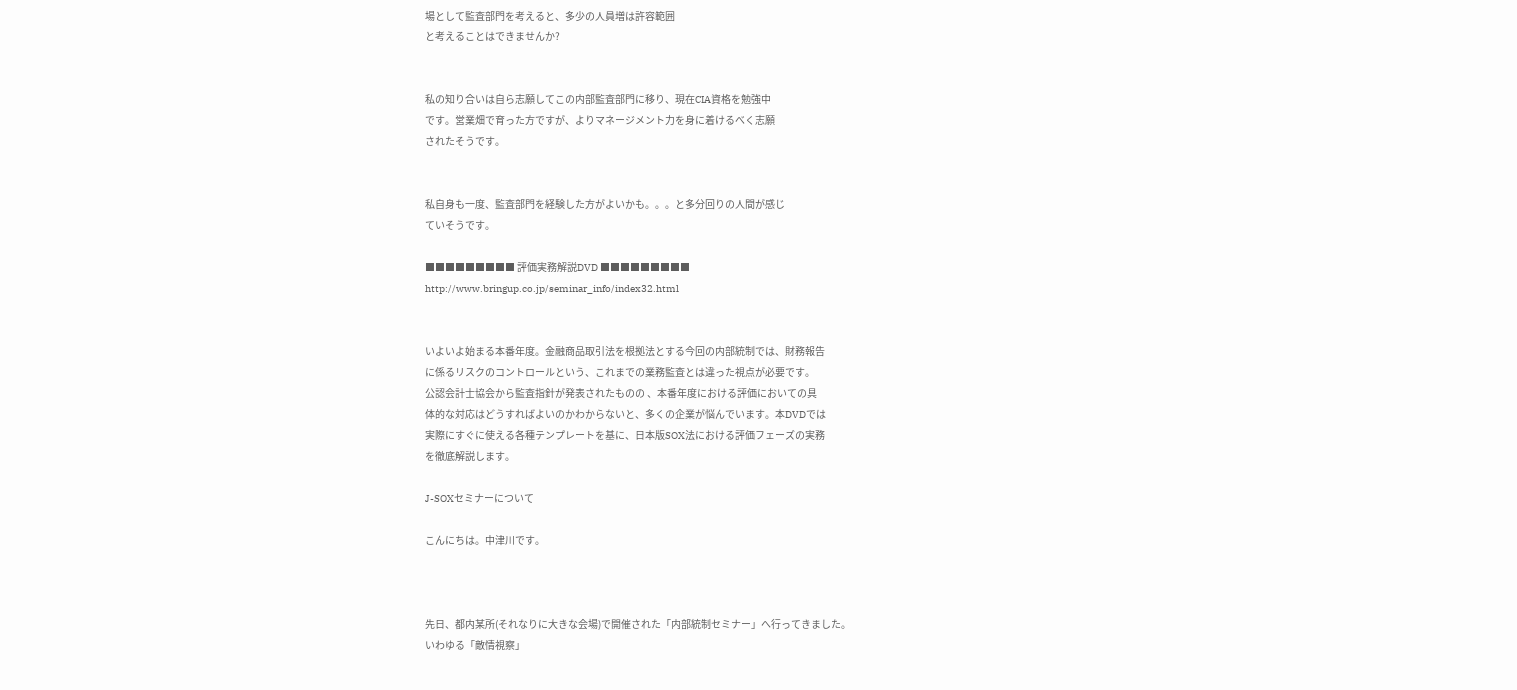場として監査部門を考えると、多少の人員増は許容範囲
と考えることはできませんか?


私の知り合いは自ら志願してこの内部監査部門に移り、現在CIA資格を勉強中
です。営業畑で育った方ですが、よりマネージメント力を身に着けるべく志願
されたそうです。


私自身も一度、監査部門を経験した方がよいかも。。。と多分回りの人間が感じ
ていそうです。

■■■■■■■■■ 評価実務解説DVD ■■■■■■■■■
http://www.bringup.co.jp/seminar_info/index32.html


いよいよ始まる本番年度。金融商品取引法を根拠法とする今回の内部統制では、財務報告
に係るリスクのコントロールという、これまでの業務監査とは違った視点が必要です。
公認会計士協会から監査指針が発表されたものの 、本番年度における評価においての具
体的な対応はどうすればよいのかわからないと、多くの企業が悩んでいます。本DVDでは
実際にすぐに使える各種テンプレートを基に、日本版SOX法における評価フェーズの実務
を徹底解説します。

J-SOXセミナーについて

こんにちは。中津川です。



先日、都内某所(それなりに大きな会場)で開催された「内部統制セミナー」へ行ってきました。
いわゆる「敵情視察」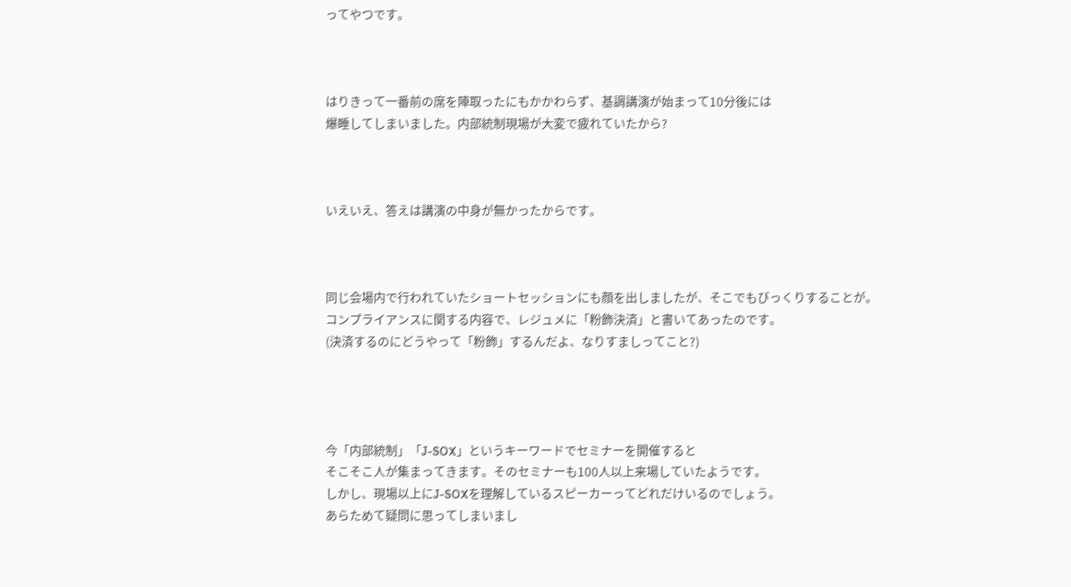ってやつです。



はりきって一番前の席を陣取ったにもかかわらず、基調講演が始まって10分後には
爆睡してしまいました。内部統制現場が大変で疲れていたから?



いえいえ、答えは講演の中身が無かったからです。



同じ会場内で行われていたショートセッションにも顔を出しましたが、そこでもびっくりすることが。
コンプライアンスに関する内容で、レジュメに「粉飾決済」と書いてあったのです。
(決済するのにどうやって「粉飾」するんだよ、なりすましってこと?)




今「内部統制」「J-SOX」というキーワードでセミナーを開催すると
そこそこ人が集まってきます。そのセミナーも100人以上来場していたようです。
しかし、現場以上にJ-SOXを理解しているスピーカーってどれだけいるのでしょう。
あらためて疑問に思ってしまいまし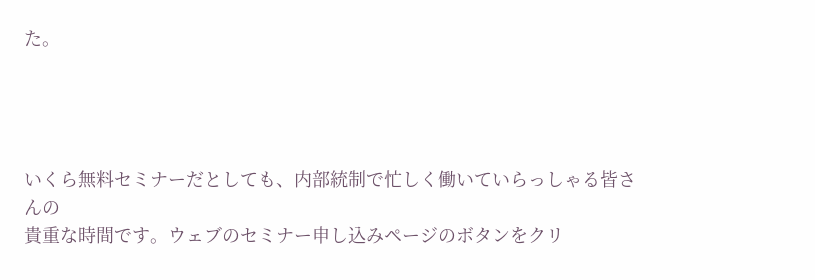た。




いくら無料セミナーだとしても、内部統制で忙しく働いていらっしゃる皆さんの
貴重な時間です。ウェブのセミナー申し込みページのボタンをクリ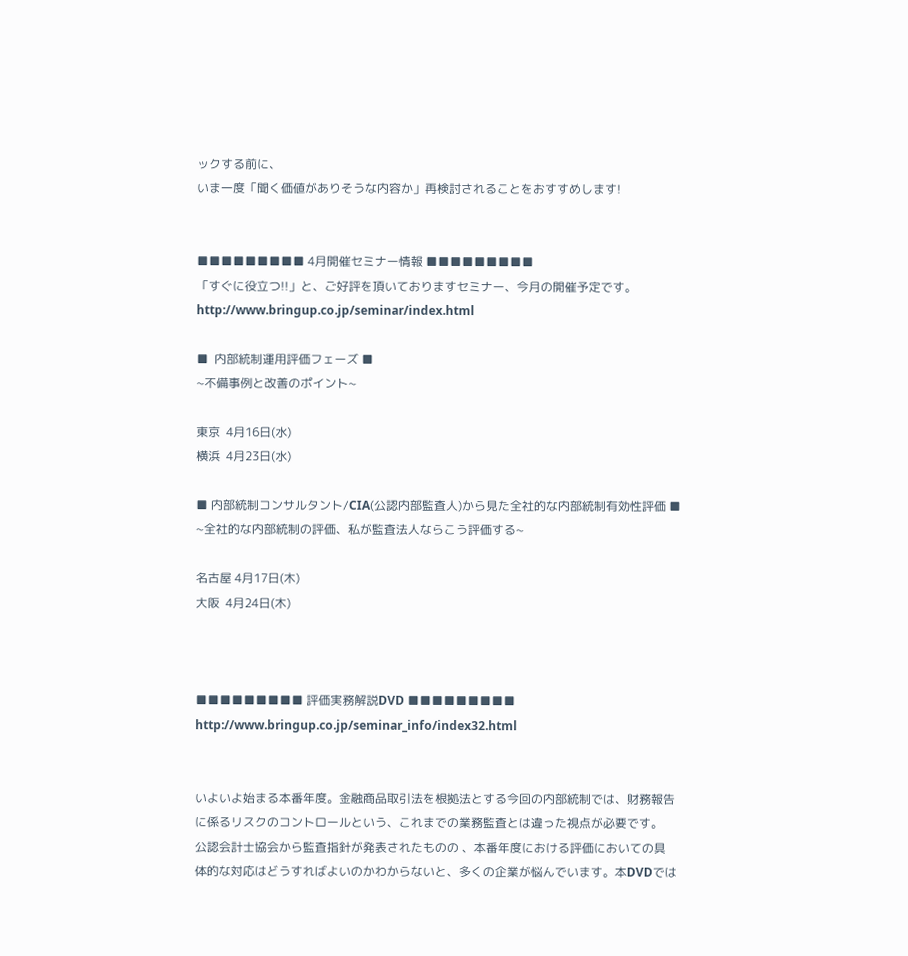ックする前に、
いま一度「聞く価値がありそうな内容か」再検討されることをおすすめします!


■■■■■■■■■ 4月開催セミナー情報 ■■■■■■■■■
「すぐに役立つ!!」と、ご好評を頂いておりますセミナー、今月の開催予定です。
http://www.bringup.co.jp/seminar/index.html

■  内部統制運用評価フェーズ ■
~不備事例と改善のポイント~

東京  4月16日(水)
横浜  4月23日(水)

■ 内部統制コンサルタント/CIA(公認内部監査人)から見た全社的な内部統制有効性評価 ■
~全社的な内部統制の評価、私が監査法人ならこう評価する~

名古屋 4月17日(木)
大阪  4月24日(木)



■■■■■■■■■ 評価実務解説DVD ■■■■■■■■■
http://www.bringup.co.jp/seminar_info/index32.html


いよいよ始まる本番年度。金融商品取引法を根拠法とする今回の内部統制では、財務報告
に係るリスクのコントロールという、これまでの業務監査とは違った視点が必要です。
公認会計士協会から監査指針が発表されたものの 、本番年度における評価においての具
体的な対応はどうすればよいのかわからないと、多くの企業が悩んでいます。本DVDでは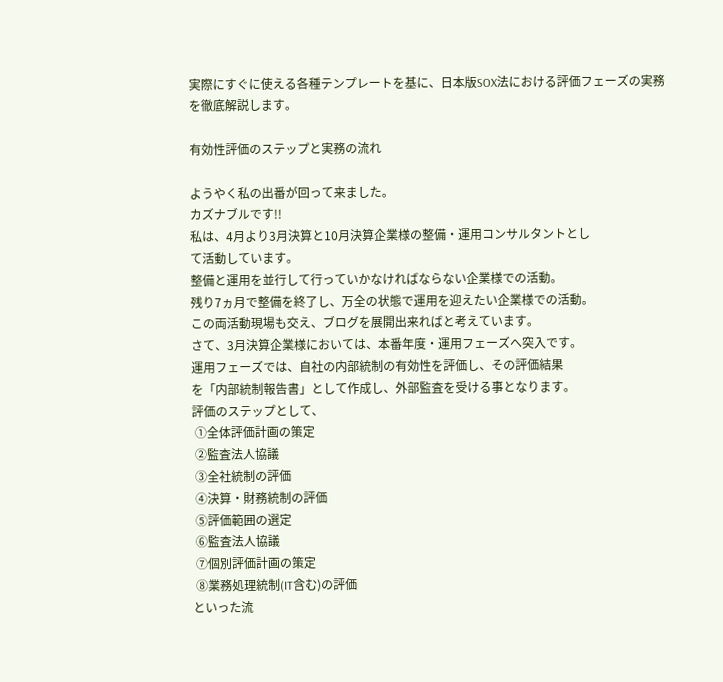実際にすぐに使える各種テンプレートを基に、日本版SOX法における評価フェーズの実務
を徹底解説します。

有効性評価のステップと実務の流れ

ようやく私の出番が回って来ました。
カズナブルです!!
私は、4月より3月決算と10月決算企業様の整備・運用コンサルタントとし
て活動しています。
整備と運用を並行して行っていかなければならない企業様での活動。
残り7ヵ月で整備を終了し、万全の状態で運用を迎えたい企業様での活動。
この両活動現場も交え、ブログを展開出来ればと考えています。
さて、3月決算企業様においては、本番年度・運用フェーズへ突入です。
運用フェーズでは、自社の内部統制の有効性を評価し、その評価結果
を「内部統制報告書」として作成し、外部監査を受ける事となります。
評価のステップとして、
 ①全体評価計画の策定
 ②監査法人協議
 ③全社統制の評価
 ④決算・財務統制の評価
 ⑤評価範囲の選定
 ⑥監査法人協議
 ⑦個別評価計画の策定
 ⑧業務処理統制(IT含む)の評価
といった流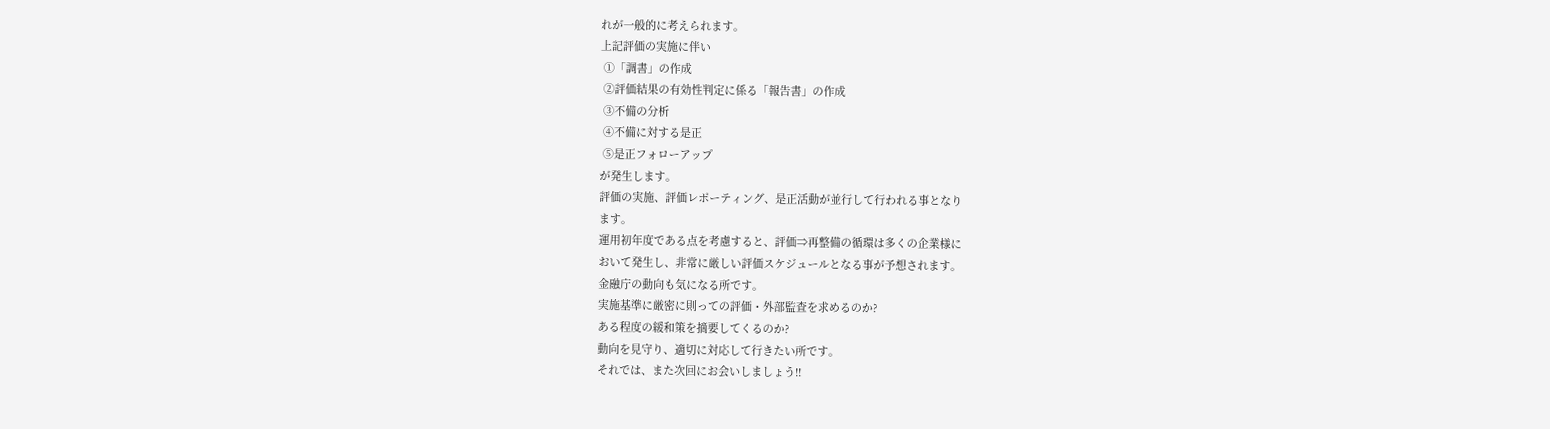れが一般的に考えられます。
上記評価の実施に伴い
 ①「調書」の作成
 ②評価結果の有効性判定に係る「報告書」の作成
 ③不備の分析
 ④不備に対する是正
 ⑤是正フォローアップ
が発生します。
評価の実施、評価レポーティング、是正活動が並行して行われる事となり
ます。
運用初年度である点を考慮すると、評価⇒再整備の循環は多くの企業様に
おいて発生し、非常に厳しい評価スケジュールとなる事が予想されます。
金融庁の動向も気になる所です。
実施基準に厳密に則っての評価・外部監査を求めるのか?
ある程度の緩和策を摘要してくるのか?
動向を見守り、適切に対応して行きたい所です。
それでは、また次回にお会いしましょう!!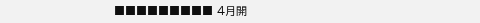■■■■■■■■■ 4月開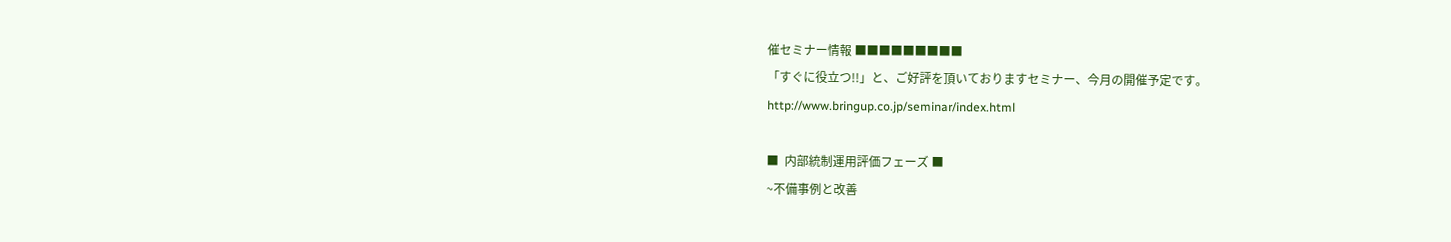催セミナー情報 ■■■■■■■■■
「すぐに役立つ!!」と、ご好評を頂いておりますセミナー、今月の開催予定です。
http://www.bringup.co.jp/seminar/index.html

■  内部統制運用評価フェーズ ■
~不備事例と改善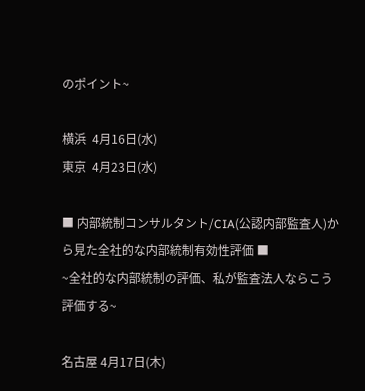のポイント~

横浜  4月16日(水)
東京  4月23日(水)

■ 内部統制コンサルタント/CIA(公認内部監査人)から見た全社的な内部統制有効性評価 ■
~全社的な内部統制の評価、私が監査法人ならこう評価する~

名古屋 4月17日(木)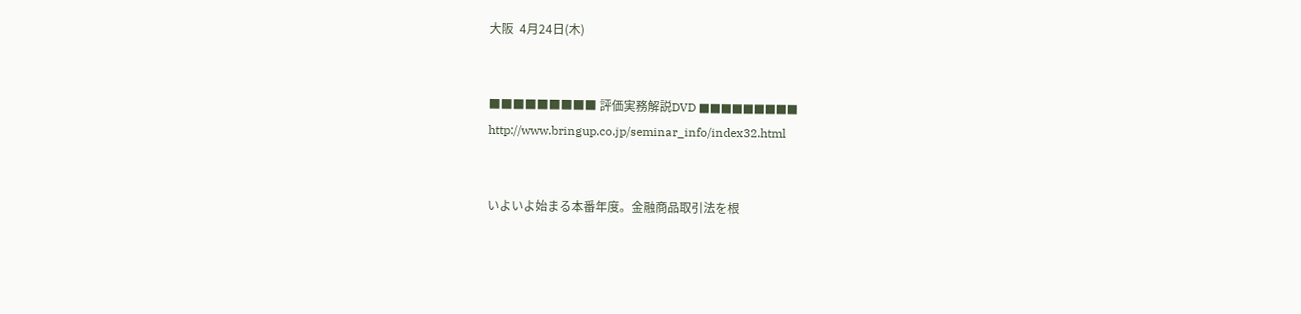大阪  4月24日(木)


■■■■■■■■■ 評価実務解説DVD ■■■■■■■■■
http://www.bringup.co.jp/seminar_info/index32.html


いよいよ始まる本番年度。金融商品取引法を根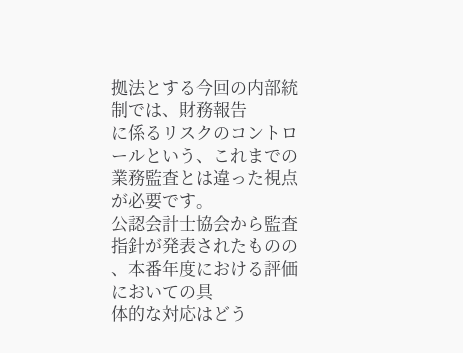拠法とする今回の内部統制では、財務報告
に係るリスクのコントロールという、これまでの業務監査とは違った視点が必要です。
公認会計士協会から監査指針が発表されたものの 、本番年度における評価においての具
体的な対応はどう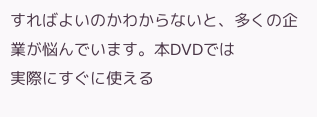すればよいのかわからないと、多くの企業が悩んでいます。本DVDでは
実際にすぐに使える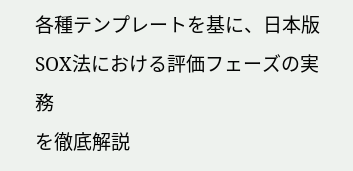各種テンプレートを基に、日本版SOX法における評価フェーズの実務
を徹底解説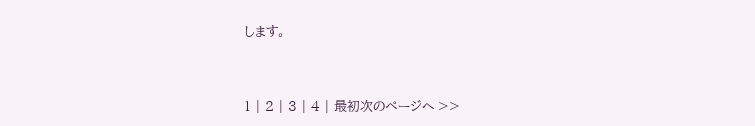します。



1 | 2 | 3 | 4 | 最初次のページへ >>